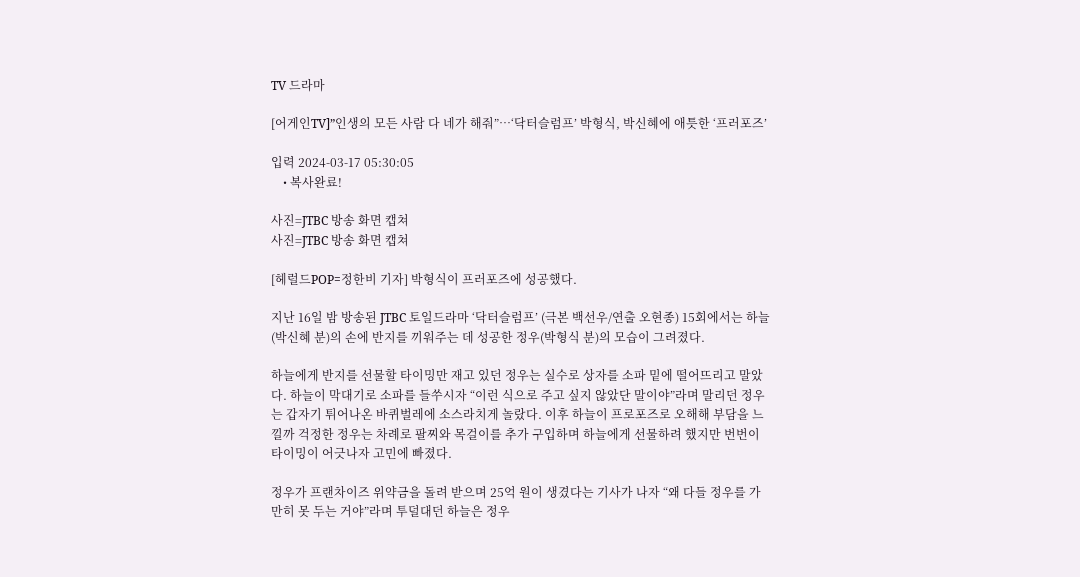TV 드라마

[어게인TV]”인생의 모든 사람 다 네가 해줘”…‘닥터슬럼프’ 박형식, 박신혜에 애틋한 ‘프러포즈’

입력 2024-03-17 05:30:05
    • 복사완료!

사진=JTBC 방송 화면 캡쳐
사진=JTBC 방송 화면 캡쳐

[헤럴드POP=정한비 기자] 박형식이 프러포즈에 성공했다.

지난 16일 밤 방송된 JTBC 토일드라마 ‘닥터슬럼프’ (극본 백선우/연출 오현종) 15회에서는 하늘(박신혜 분)의 손에 반지를 끼워주는 데 성공한 정우(박형식 분)의 모습이 그려졌다.

하늘에게 반지를 선물할 타이밍만 재고 있던 정우는 실수로 상자를 소파 밑에 떨어뜨리고 말았다. 하늘이 막대기로 소파를 들쑤시자 “이런 식으로 주고 싶지 않았단 말이야”라며 말리던 정우는 갑자기 튀어나온 바퀴벌레에 소스라치게 놀랐다. 이후 하늘이 프로포즈로 오해해 부담을 느낄까 걱정한 정우는 차례로 팔찌와 목걸이를 추가 구입하며 하늘에게 선물하려 했지만 번번이 타이밍이 어긋나자 고민에 빠졌다.

정우가 프랜차이즈 위약금을 돌려 받으며 25억 원이 생겼다는 기사가 나자 “왜 다들 정우를 가만히 못 두는 거야”라며 투덜대던 하늘은 정우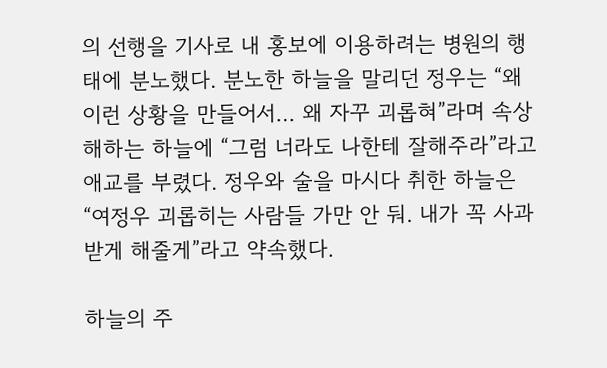의 선행을 기사로 내 홍보에 이용하려는 병원의 행태에 분노했다. 분노한 하늘을 말리던 정우는 “왜 이런 상황을 만들어서… 왜 자꾸 괴롭혀”라며 속상해하는 하늘에 “그럼 너라도 나한테 잘해주라”라고 애교를 부렸다. 정우와 술을 마시다 취한 하늘은 “여정우 괴롭히는 사람들 가만 안 둬. 내가 꼭 사과 받게 해줄게”라고 약속했다.

하늘의 주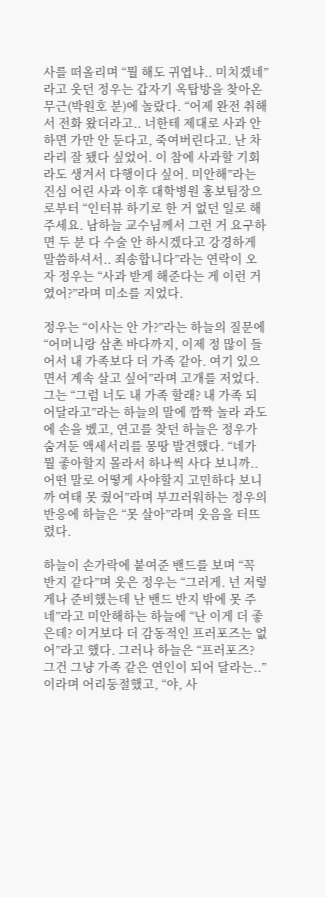사를 떠올리며 “뭘 해도 귀엽냐.. 미치겠네”라고 웃던 정우는 갑자기 옥탑방을 찾아온 무근(박원호 분)에 놀랐다. “어제 완전 취해서 전화 왔더라고.. 너한테 제대로 사과 안 하면 가만 안 둔다고, 죽여버린다고. 난 차라리 잘 됐다 싶었어. 이 참에 사과할 기회라도 생겨서 다행이다 싶어. 미안해”라는 진심 어린 사과 이후 대학병원 홍보팀장으로부터 “인터뷰 하기로 한 거 없던 일로 해주세요. 남하늘 교수님께서 그런 거 요구하면 두 분 다 수술 안 하시겠다고 강경하게 말씀하셔서.. 죄송합니다”라는 연락이 오자 정우는 “사과 받게 해준다는 게 이런 거였어?”라며 미소를 지었다.

정우는 “이사는 안 가?”라는 하늘의 질문에 “어머니랑 삼촌 바다까지, 이제 정 많이 들어서 내 가족보다 더 가족 같아. 여기 있으면서 계속 살고 싶어”라며 고개를 저었다. 그는 “그럼 너도 내 가족 할래? 내 가족 되어달라고”라는 하늘의 말에 깜짝 놀라 과도에 손을 벴고, 연고를 찾던 하늘은 정우가 숨겨둔 액세서리를 몽땅 발견했다. “네가 뭘 좋아할지 몰라서 하나씩 사다 보니까.. 어떤 말로 어떻게 사야할지 고민하다 보니까 여태 못 줬어”라며 부끄러워하는 정우의 반응에 하늘은 “못 살아”라며 웃음을 터뜨렸다.

하늘이 손가락에 붙여준 밴드를 보며 “꼭 반지 같다”며 웃은 정우는 “그러게. 넌 저렇게나 준비했는데 난 밴드 반지 밖에 못 주네”라고 미안해하는 하늘에 “난 이게 더 좋은데? 이거보다 더 감동적인 프러포즈는 없어”라고 했다. 그러나 하늘은 “프러포즈? 그건 그냥 가족 같은 연인이 되어 달라는..”이라며 어리둥절했고, “야, 사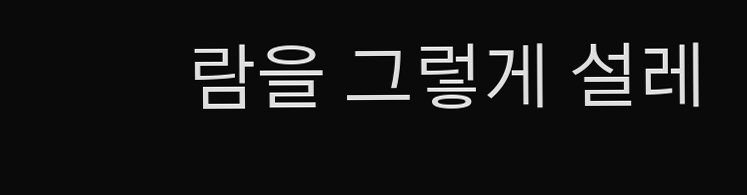람을 그렇게 설레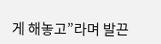게 해놓고”라며 발끈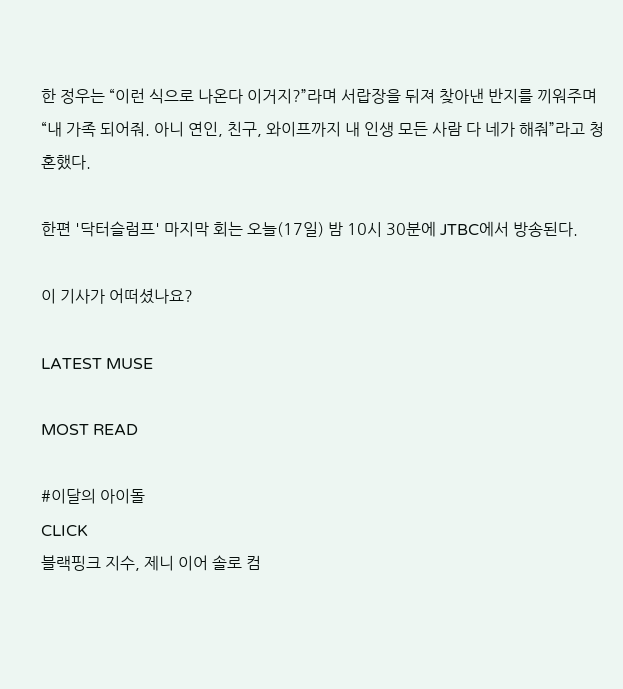한 정우는 “이런 식으로 나온다 이거지?”라며 서랍장을 뒤져 찾아낸 반지를 끼워주며 “내 가족 되어줘. 아니 연인, 친구, 와이프까지 내 인생 모든 사람 다 네가 해줘”라고 청혼했다.

한편 '닥터슬럼프' 마지막 회는 오늘(17일) 밤 10시 30분에 JTBC에서 방송된다.

이 기사가 어떠셨나요?

LATEST MUSE

MOST READ

#이달의 아이돌
CLICK
블랙핑크 지수, 제니 이어 솔로 컴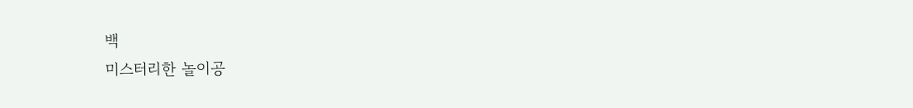백
미스터리한 놀이공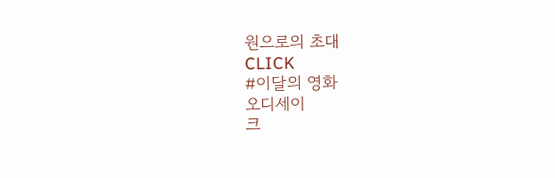원으로의 초대
CLICK
#이달의 영화
오디세이
크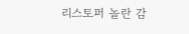리스토퍼 놀란 감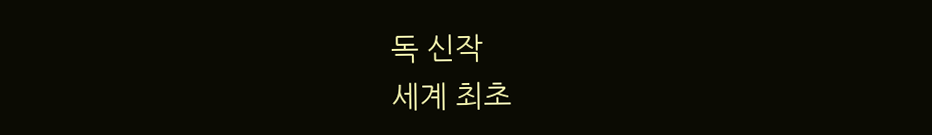독 신작
세계 최초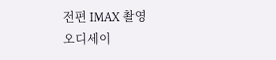전편 IMAX 촬영
오디세이